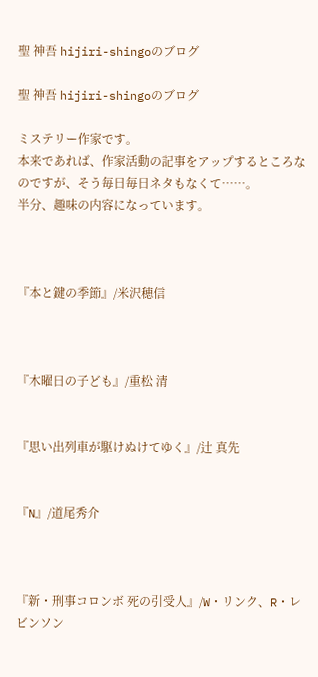聖 神吾 hijiri-shingoのブログ

聖 神吾 hijiri-shingoのブログ

ミステリー作家です。
本来であれば、作家活動の記事をアップするところなのですが、そう毎日毎日ネタもなくて……。
半分、趣味の内容になっています。



『本と鍵の季節』/米沢穂信



『木曜日の子ども』/重松 清


『思い出列車が駆けぬけてゆく』/辻 真先


『N』/道尾秀介



『新・刑事コロンボ 死の引受人』/W・リンク、R・レビンソン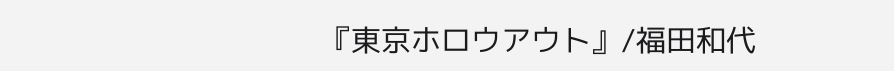『東京ホロウアウト』/福田和代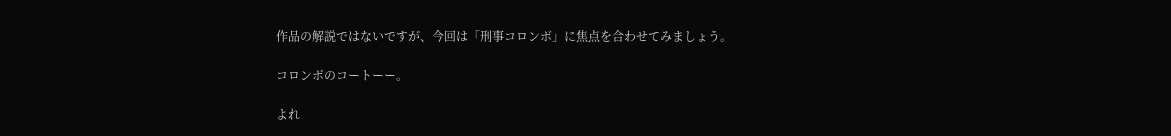作品の解説ではないですが、今回は「刑事コロンボ」に焦点を合わせてみましょう。

コロンボのコートーー。

よれ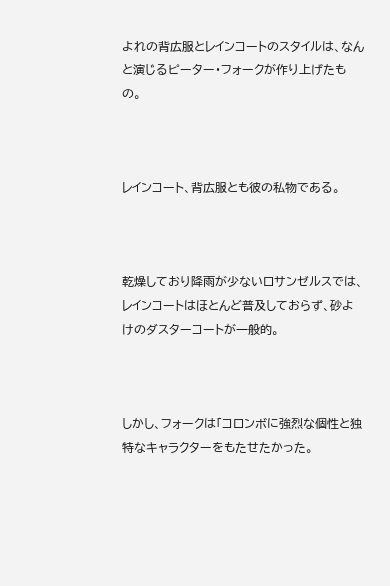よれの背広服とレインコートのスタイルは、なんと演じるピーター・フォークが作り上げたもの。



レインコート、背広服とも彼の私物である。



乾燥しており降雨が少ないロサンゼルスでは、レインコートはほとんど普及しておらず、砂よけのダスターコートが一般的。



しかし、フォークは「コロンボに強烈な個性と独特なキャラクターをもたせたかった。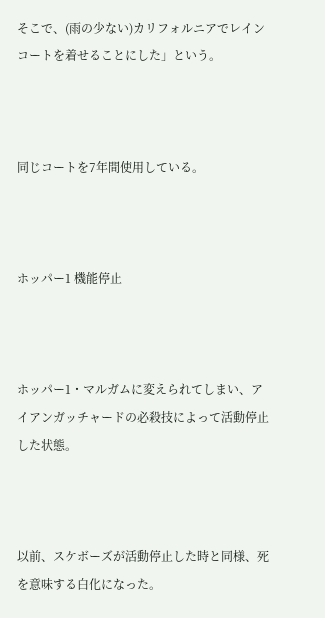そこで、(雨の少ない)カリフォルニアでレインコートを着せることにした」という。



同じコートを7年間使用している。



ホッパー1 機能停止



ホッパー1・マルガムに変えられてしまい、アイアンガッチャードの必殺技によって活動停止した状態。



以前、スケボーズが活動停止した時と同様、死を意味する白化になった。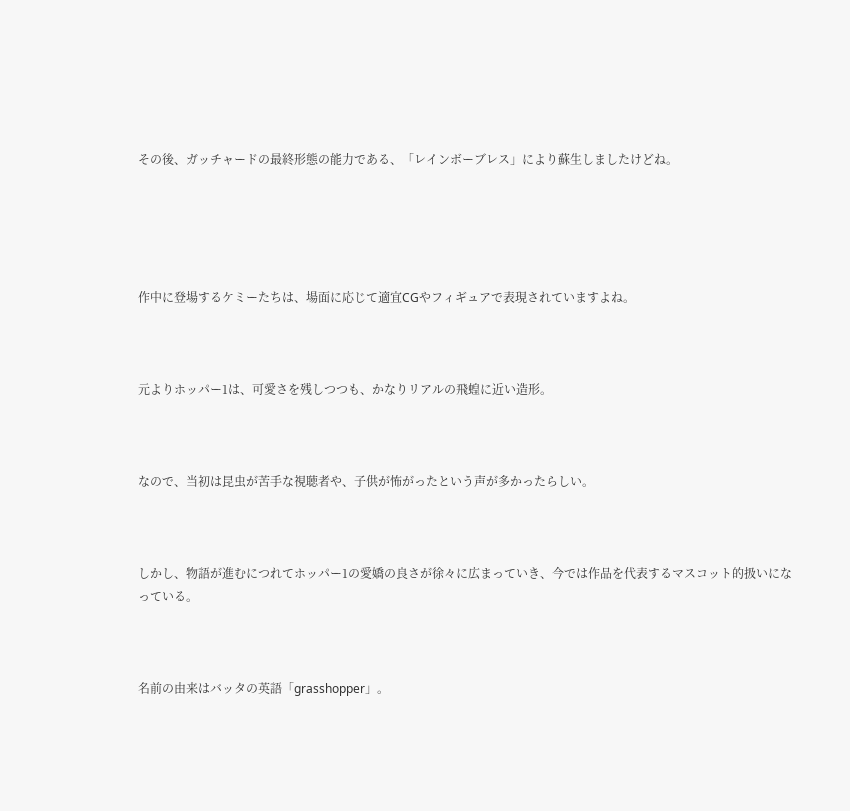その後、ガッチャードの最終形態の能力である、「レインボーブレス」により蘇生しましたけどね。





作中に登場するケミーたちは、場面に応じて適宜CGやフィギュアで表現されていますよね。



元よりホッパー1は、可愛さを残しつつも、かなりリアルの飛蝗に近い造形。



なので、当初は昆虫が苦手な視聴者や、子供が怖がったという声が多かったらしい。



しかし、物語が進むにつれてホッパー1の愛嬌の良さが徐々に広まっていき、今では作品を代表するマスコット的扱いになっている。



名前の由来はバッタの英語「grasshopper」。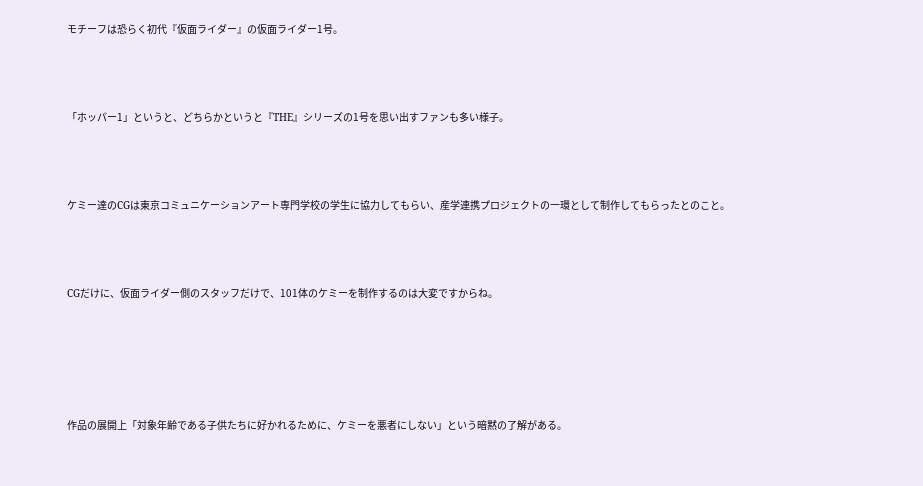モチーフは恐らく初代『仮面ライダー』の仮面ライダー1号。



「ホッパー1」というと、どちらかというと『THE』シリーズの1号を思い出すファンも多い様子。



ケミー達のCGは東京コミュニケーションアート専門学校の学生に協力してもらい、産学連携プロジェクトの一環として制作してもらったとのこと。



CGだけに、仮面ライダー側のスタッフだけで、101体のケミーを制作するのは大変ですからね。





作品の展開上「対象年齢である子供たちに好かれるために、ケミーを悪者にしない」という暗黙の了解がある。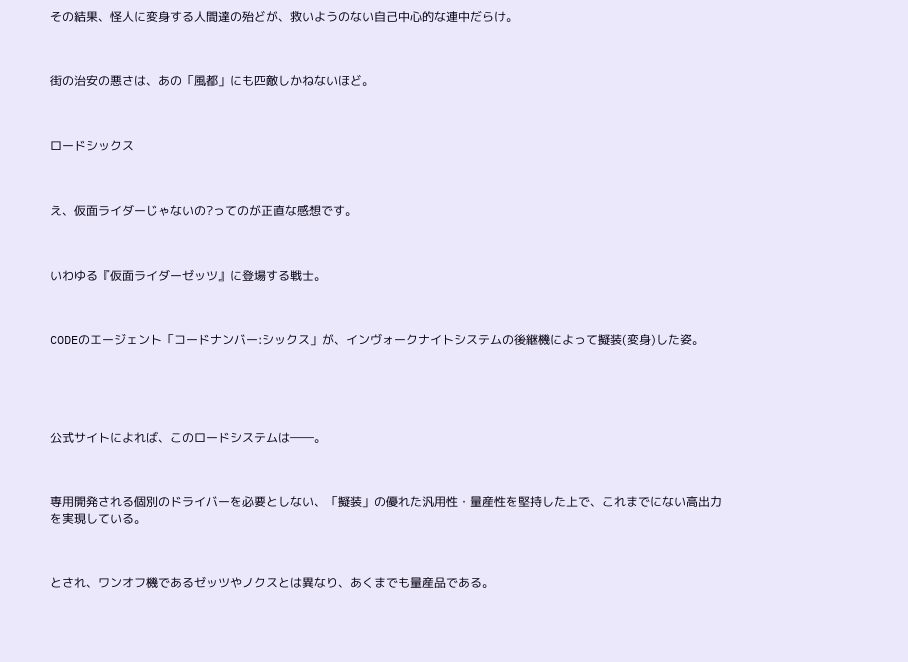その結果、怪人に変身する人間達の殆どが、救いようのない自己中心的な連中だらけ。



街の治安の悪さは、あの「風都」にも匹敵しかねないほど。



ロードシックス



え、仮面ライダーじゃないの?ってのが正直な感想です。



いわゆる『仮面ライダーゼッツ』に登場する戦士。



CODEのエージェント「コードナンバー:シックス」が、インヴォークナイトシステムの後継機によって擬装(変身)した姿。





公式サイトによれば、このロードシステムは――。



専用開発される個別のドライバーを必要としない、「擬装」の優れた汎用性・量産性を堅持した上で、これまでにない高出力を実現している。



とされ、ワンオフ機であるゼッツやノクスとは異なり、あくまでも量産品である。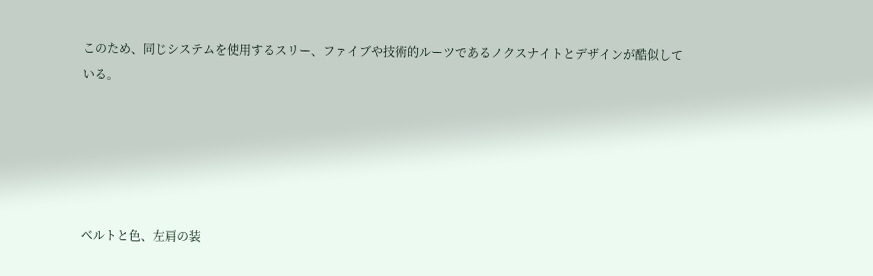このため、同じシステムを使用するスリー、ファイブや技術的ルーツであるノクスナイトとデザインが酷似している。





ベルトと色、左肩の装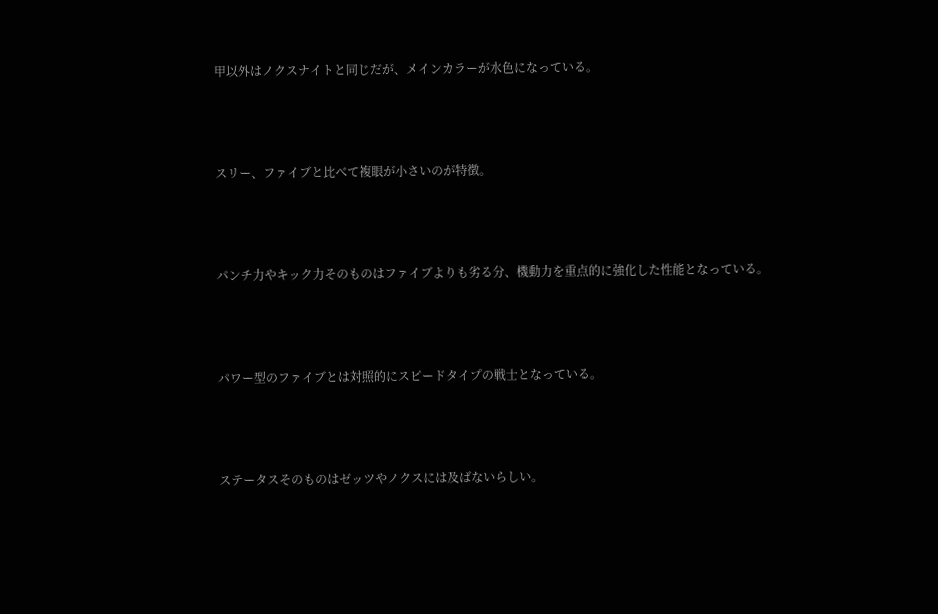甲以外はノクスナイトと同じだが、メインカラーが水色になっている。



スリー、ファイブと比べて複眼が小さいのが特徴。



パンチ力やキック力そのものはファイブよりも劣る分、機動力を重点的に強化した性能となっている。



パワー型のファイブとは対照的にスピードタイプの戦士となっている。



ステータスそのものはゼッツやノクスには及ばないらしい。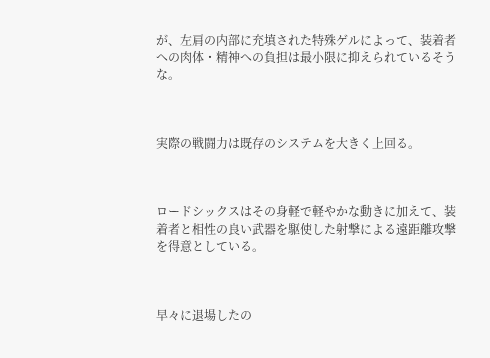が、左肩の内部に充填された特殊ゲルによって、装着者への肉体・精神への負担は最小限に抑えられているそうな。



実際の戦闘力は既存のシステムを大きく上回る。



ロードシックスはその身軽で軽やかな動きに加えて、装着者と相性の良い武器を駆使した射撃による遠距離攻撃を得意としている。



早々に退場したの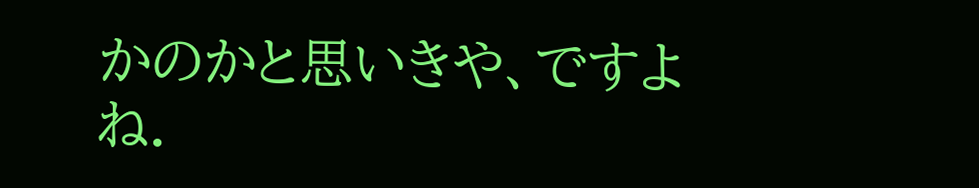かのかと思いきや、ですよね.